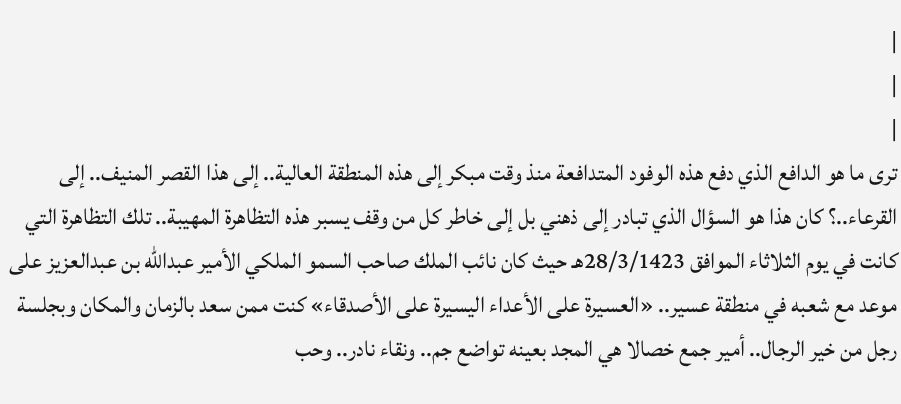|
|
|
ترى ما هو الدافع الذي دفع هذه الوفود المتدافعة منذ وقت مبكر إلى هذه المنطقة العالية.. إلى هذا القصر المنيف.. إلى القرعاء..؟ كان هذا هو السؤال الذي تبادر إلى ذهني بل إلى خاطر كل من وقف يسبر هذه التظاهرة المهيبة.. تلك التظاهرة التي كانت في يوم الثلاثاء الموافق 28/3/1423هـ حيث كان نائب الملك صاحب السمو الملكي الأمير عبدالله بن عبدالعزيز على موعد مع شعبه في منطقة عسير.. «العسيرة على الأعداء اليسيرة على الأصدقاء» كنت ممن سعد بالزمان والمكان وبجلسة رجل من خير الرجال.. أمير جمع خصالا هي المجد بعينه تواضع جم.. ونقاء نادر.. وحب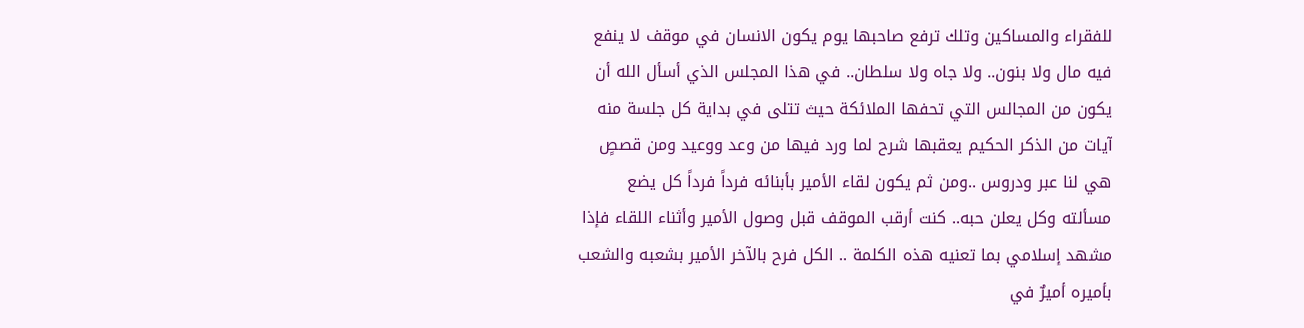للفقراء والمساكين وتلك ترفع صاحبها يوم يكون الانسان في موقف لا ينفع فيه مال ولا بنون.. ولا جاه ولا سلطان.. في هذا المجلس الذي أسأل الله أن يكون من المجالس التي تحفها الملائكة حيث تتلى في بداية كل جلسة منه آيات من الذكر الحكيم يعقبها شرح لما ورد فيها من وعد ووعيد ومن قصصٍ هي لنا عبر ودروس ..ومن ثم يكون لقاء الأمير بأبنائه فرداً فرداً كل يضع مسألته وكل يعلن حبه.. كنت أرقب الموقف قبل وصول الأمير وأثناء اللقاء فإذا مشهد إسلامي بما تعنيه هذه الكلمة .. الكل فرح بالآخر الأمير بشعبه والشعب بأميره أميرٌ في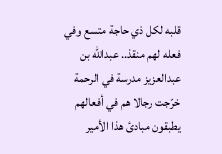قلبه لكل ذي حاجة متسع وفي فعله لهم منقذ.. عبدالله بن عبدالعزيز مدرسة في الرحمة خرّجت رجالا هم في أفعالهم يطبقون مبادئ هذا الأمير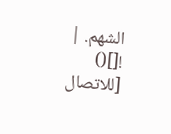الشهم. |
![]()
[للاتصال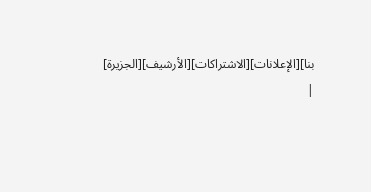بنا][الإعلانات][الاشتراكات][الأرشيف][الجزيرة] |